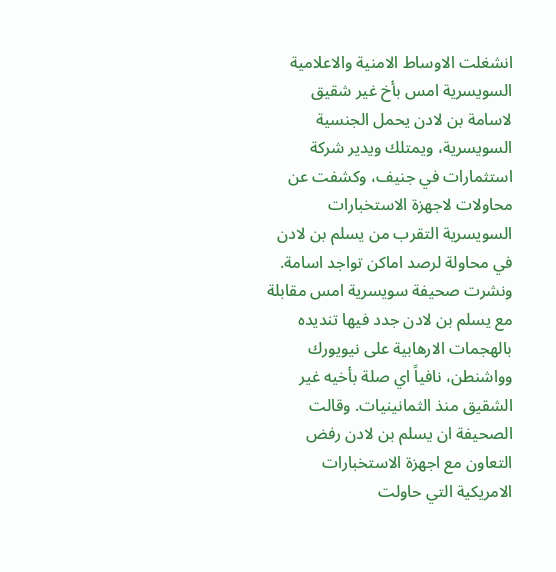انشغلت الاوساط الامنية والاعلامية السويسرية امس بأخ غير شقيق لاسامة بن لادن يحمل الجنسية السويسرية، ويمتلك ويدير شركة استثمارات في جنيف، وكشفت عن محاولات لاجهزة الاستخبارات السويسرية التقرب من يسلم بن لادن في محاولة لرصد اماكن تواجد اسامة. ونشرت صحيفة سويسرية امس مقابلة مع يسلم بن لادن جدد فيها تنديده بالهجمات الارهابية على نيويورك وواشنطن، نافياً اي صلة بأخيه غير الشقيق منذ الثمانينيات. وقالت الصحيفة ان يسلم بن لادن رفض التعاون مع اجهزة الاستخبارات الامريكية التي حاولت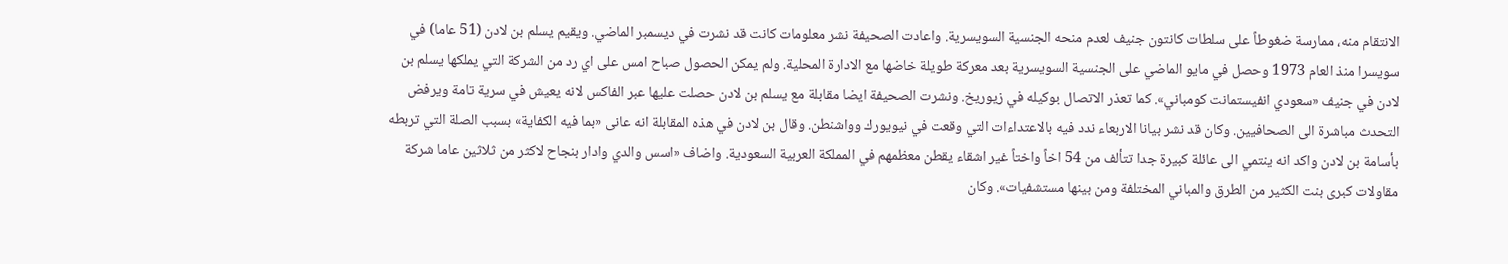الانتقام منه، ممارسة ضغوطاً على سلطات كانتون جنيف لعدم منحه الجنسية السويسرية. واعادت الصحيفة نشر معلومات كانت قد نشرت في ديسمبر الماضي. ويقيم يسلم بن لادن (51 عاما) في سويسرا منذ العام 1973 وحصل في مايو الماضي على الجنسية السويسرية بعد معركة طويلة خاضها مع الادارة المحلية. ولم يمكن الحصول صباح امس على اي رد من الشركة التي يملكها يسلم بن لادن في جنيف «سعودي انفيستمانت كومباني». كما تعذر الاتصال بوكيله في زيوريخ. ونشرت الصحيفة ايضا مقابلة مع يسلم بن لادن حصلت عليها عبر الفاكس لانه يعيش في سرية تامة ويرفض التحدث مباشرة الى الصحافيين. وكان قد نشر بيانا الاربعاء ندد فيه بالاعتداءات التي وقعت في نيويورك وواشنطن. وقال بن لادن في هذه المقابلة انه عانى «بما فيه الكفاية» بسبب الصلة التي تربطه بأسامة بن لادن واكد انه ينتمي الى عائلة كبيرة جدا تتألف من 54 اخاً واختاً غير اشقاء يقطن معظمهم في المملكة العربية السعودية. واضاف «اسس والدي وادار بنجاح لاكثر من ثلاثين عاما شركة مقاولات كبرى بنت الكثير من الطرق والمباني المختلفة ومن بينها مستشفيات». وكان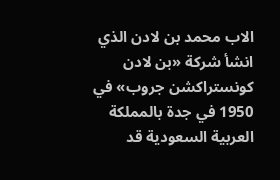الاب محمد بن لادن الذي انشأ شركة «بن لادن كونستراكشن جروب» في 1950 في جدة بالمملكة العربية السعودية قد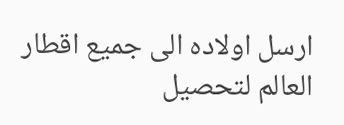ارسل اولاده الى جميع اقطار العالم لتحصيل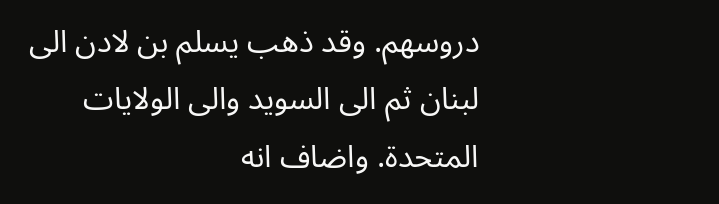دروسهم. وقد ذهب يسلم بن لادن الى لبنان ثم الى السويد والى الولايات المتحدة. واضاف انه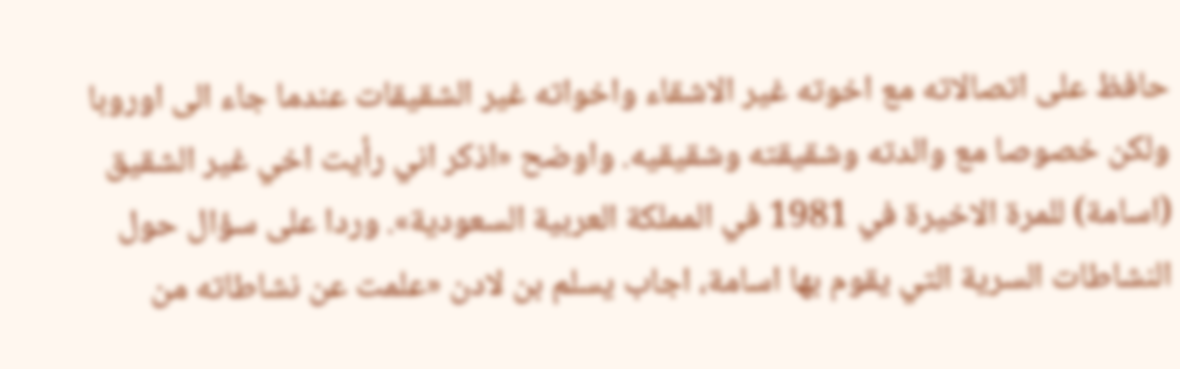حافظ على اتصالاته مع اخوته غير الاشقاء واخواته غير الشقيقات عندما جاء الى اوروبا ولكن خصوصا مع والدته وشقيقته وشقيقيه. واوضح «اذكر اني رأيت اخي غير الشقيق (اسامة) للمرة الاخيرة في 1981 في المملكة العربية السعودية». وردا على سؤال حول النشاطات السرية التي يقوم بها اسامة، اجاب يسلم بن لادن «علمت عن نشاطاته من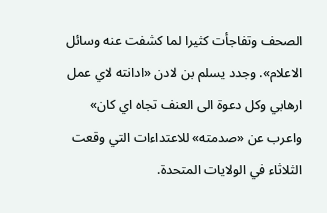الصحف وتفاجأت كثيرا لما كشفت عنه وسائل الاعلام». وجدد يسلم بن لادن «ادانته لاي عمل ارهابي وكل دعوة الى العنف تجاه اي كان» واعرب عن «صدمته» للاعتداءات التي وقعت الثلاثاء في الولايات المتحدة.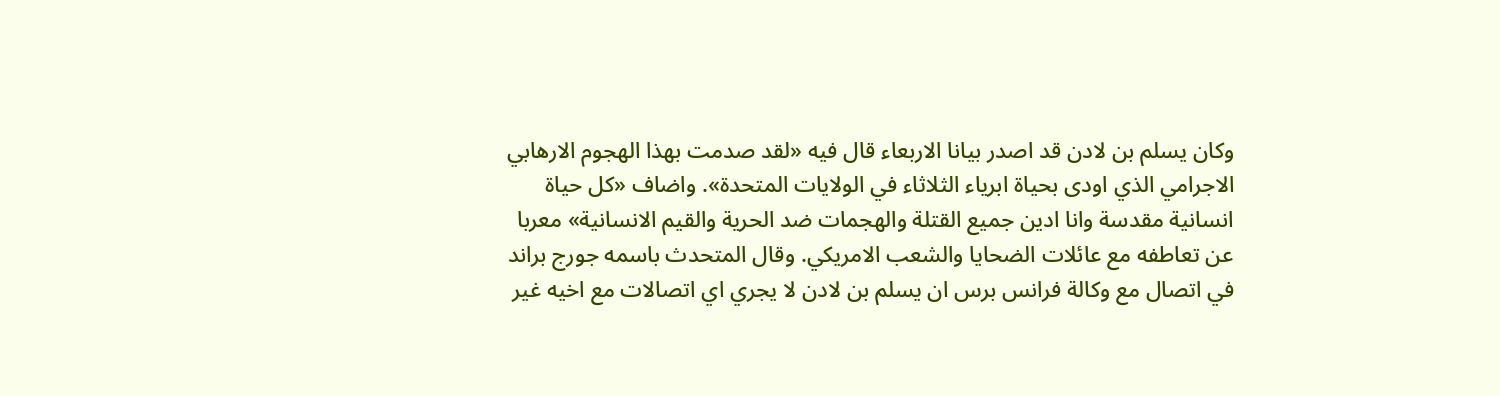وكان يسلم بن لادن قد اصدر بيانا الاربعاء قال فيه «لقد صدمت بهذا الهجوم الارهابي الاجرامي الذي اودى بحياة ابرياء الثلاثاء في الولايات المتحدة». واضاف «كل حياة انسانية مقدسة وانا ادين جميع القتلة والهجمات ضد الحرية والقيم الانسانية» معربا عن تعاطفه مع عائلات الضحايا والشعب الامريكي. وقال المتحدث باسمه جورج براند في اتصال مع وكالة فرانس برس ان يسلم بن لادن لا يجري اي اتصالات مع اخيه غير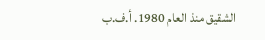الشقيق منذ العام 1980. أ.ف.ب